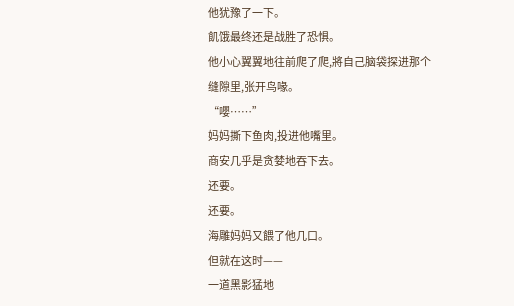他犹豫了一下。
飢饿最终还是战胜了恐惧。
他小心翼翼地往前爬了爬,將自己脑袋探进那个缝隙里,张开鸟喙。
“嚶……”
妈妈撕下鱼肉,投进他嘴里。
商安几乎是贪婪地吞下去。
还要。
还要。
海雕妈妈又餵了他几口。
但就在这时——
一道黑影猛地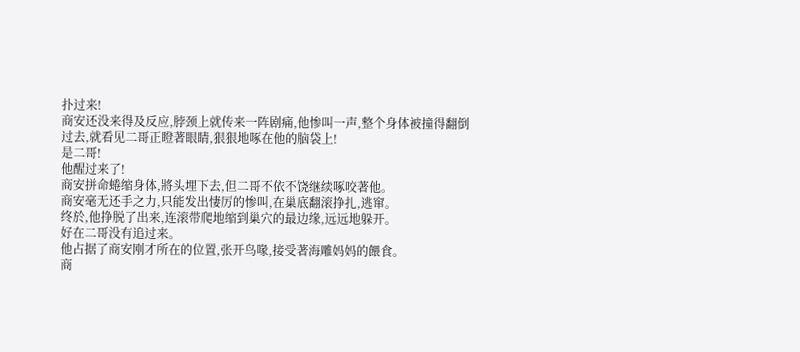扑过来!
商安还没来得及反应,脖颈上就传来一阵剧痛,他惨叫一声,整个身体被撞得翻倒过去,就看见二哥正瞪著眼睛,狠狠地啄在他的脑袋上!
是二哥!
他醒过来了!
商安拼命蜷缩身体,將头埋下去,但二哥不依不饶继续啄咬著他。
商安毫无还手之力,只能发出悽厉的惨叫,在巢底翻滚挣扎,逃窜。
终於,他挣脱了出来,连滚带爬地缩到巢穴的最边缘,远远地躲开。
好在二哥没有追过来。
他占据了商安刚才所在的位置,张开鸟喙,接受著海雕妈妈的餵食。
商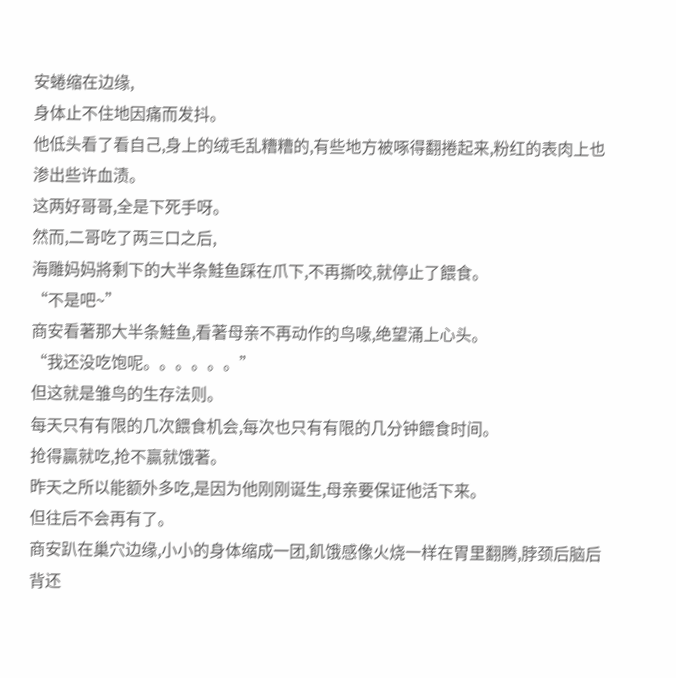安蜷缩在边缘,
身体止不住地因痛而发抖。
他低头看了看自己,身上的绒毛乱糟糟的,有些地方被啄得翻捲起来,粉红的表肉上也渗出些许血渍。
这两好哥哥,全是下死手呀。
然而,二哥吃了两三口之后,
海雕妈妈將剩下的大半条鮭鱼踩在爪下,不再撕咬,就停止了餵食。
“不是吧~”
商安看著那大半条鮭鱼,看著母亲不再动作的鸟喙,绝望涌上心头。
“我还没吃饱呢。。。。。。”
但这就是雏鸟的生存法则。
每天只有有限的几次餵食机会,每次也只有有限的几分钟餵食时间。
抢得贏就吃,抢不贏就饿著。
昨天之所以能额外多吃,是因为他刚刚诞生,母亲要保证他活下来。
但往后不会再有了。
商安趴在巢穴边缘,小小的身体缩成一团,飢饿感像火烧一样在胃里翻腾,脖颈后脑后背还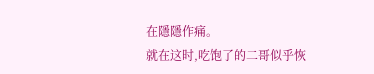在隱隱作痛。
就在这时,吃饱了的二哥似乎恢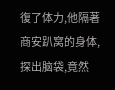復了体力,他隔著商安趴窝的身体,探出脑袋,竟然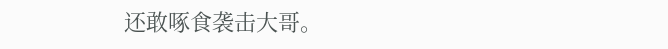还敢啄食袭击大哥。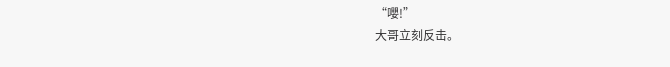“嚶!”
大哥立刻反击。